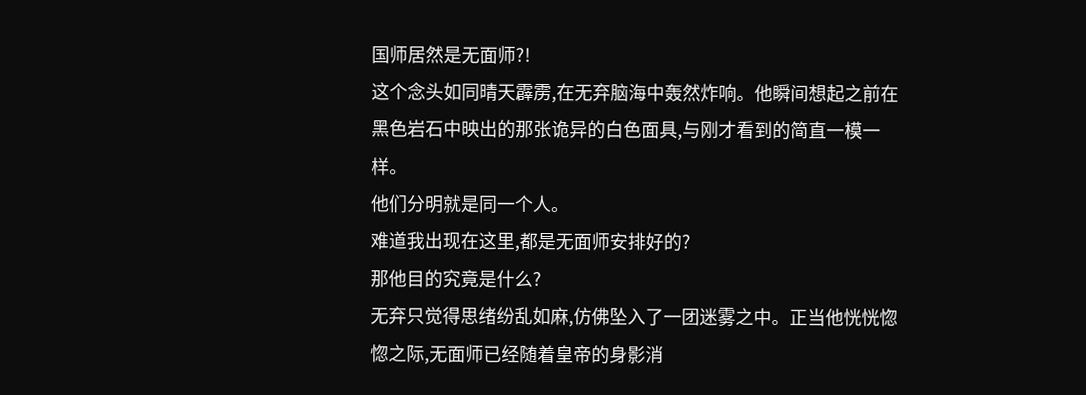国师居然是无面师?!
这个念头如同晴天霹雳,在无弃脑海中轰然炸响。他瞬间想起之前在黑色岩石中映出的那张诡异的白色面具,与刚才看到的简直一模一样。
他们分明就是同一个人。
难道我出现在这里,都是无面师安排好的?
那他目的究竟是什么?
无弃只觉得思绪纷乱如麻,仿佛坠入了一团迷雾之中。正当他恍恍惚惚之际,无面师已经随着皇帝的身影消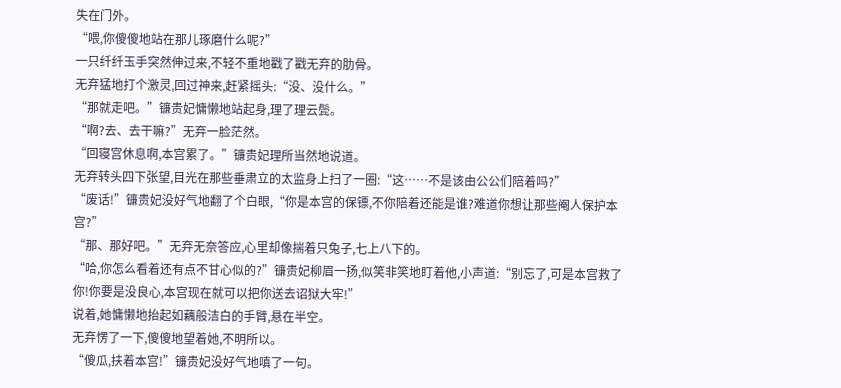失在门外。
“喂,你傻傻地站在那儿琢磨什么呢?”
一只纤纤玉手突然伸过来,不轻不重地戳了戳无弃的肋骨。
无弃猛地打个激灵,回过神来,赶紧摇头:“没、没什么。”
“那就走吧。”镰贵妃慵懒地站起身,理了理云鬓。
“啊?去、去干嘛?”无弃一脸茫然。
“回寝宫休息啊,本宫累了。”镰贵妃理所当然地说道。
无弃转头四下张望,目光在那些垂肃立的太监身上扫了一圈:“这……不是该由公公们陪着吗?”
“废话!”镰贵妃没好气地翻了个白眼,“你是本宫的保镖,不你陪着还能是谁?难道你想让那些阉人保护本宫?”
“那、那好吧。”无弃无奈答应,心里却像揣着只兔子,七上八下的。
“哈,你怎么看着还有点不甘心似的?”镰贵妃柳眉一扬,似笑非笑地盯着他,小声道:“别忘了,可是本宫救了你!你要是没良心,本宫现在就可以把你送去诏狱大牢!”
说着,她慵懒地抬起如藕般洁白的手臂,悬在半空。
无弃愣了一下,傻傻地望着她,不明所以。
“傻瓜,扶着本宫!”镰贵妃没好气地嗔了一句。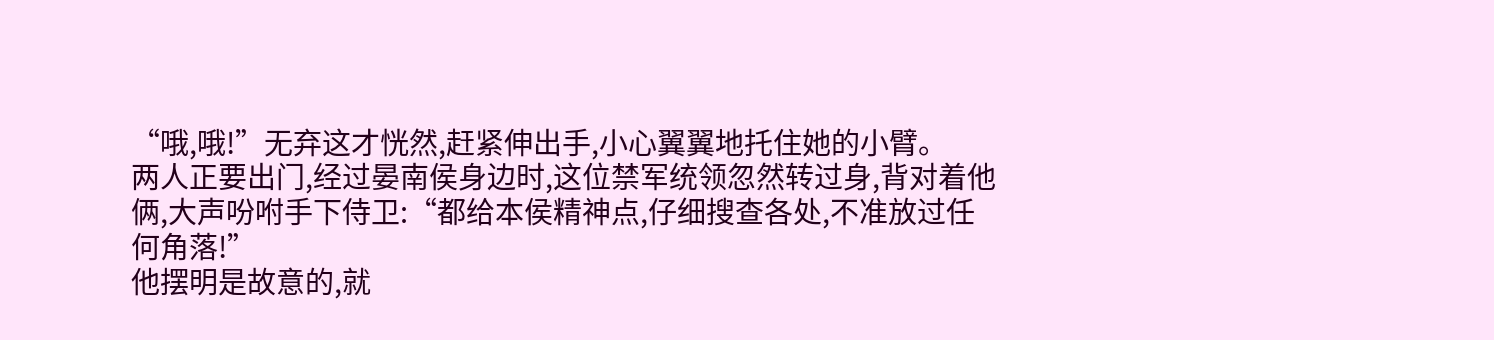“哦,哦!”无弃这才恍然,赶紧伸出手,小心翼翼地托住她的小臂。
两人正要出门,经过晏南侯身边时,这位禁军统领忽然转过身,背对着他俩,大声吩咐手下侍卫:“都给本侯精神点,仔细搜查各处,不准放过任何角落!”
他摆明是故意的,就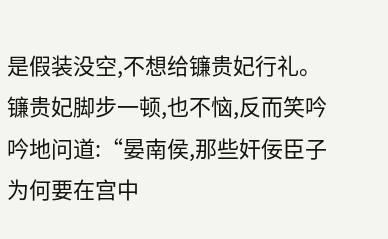是假装没空,不想给镰贵妃行礼。
镰贵妃脚步一顿,也不恼,反而笑吟吟地问道:“晏南侯,那些奸佞臣子为何要在宫中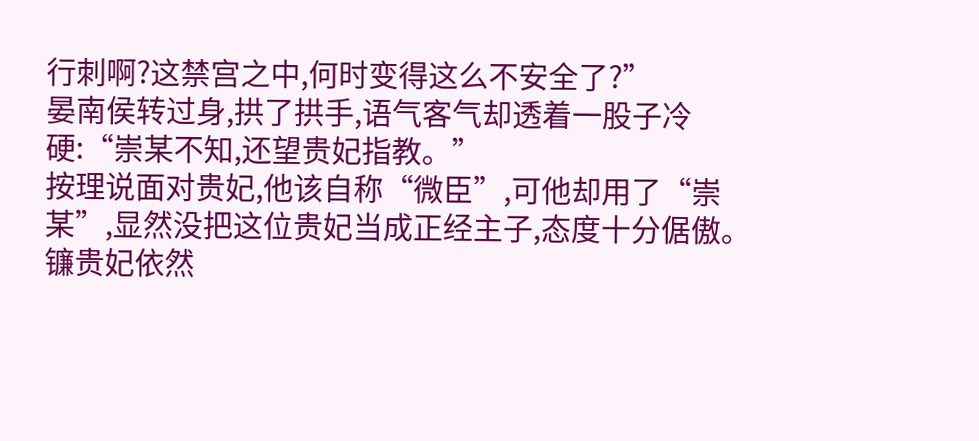行刺啊?这禁宫之中,何时变得这么不安全了?”
晏南侯转过身,拱了拱手,语气客气却透着一股子冷硬:“崇某不知,还望贵妃指教。”
按理说面对贵妃,他该自称“微臣”,可他却用了“崇某”,显然没把这位贵妃当成正经主子,态度十分倨傲。
镰贵妃依然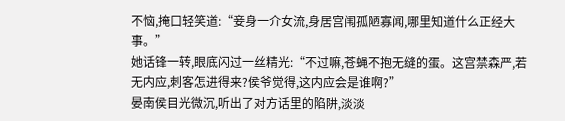不恼,掩口轻笑道:“妾身一介女流,身居宫闱孤陋寡闻,哪里知道什么正经大事。”
她话锋一转,眼底闪过一丝精光:“不过嘛,苍蝇不抱无缝的蛋。这宫禁森严,若无内应,刺客怎进得来?侯爷觉得,这内应会是谁啊?”
晏南侯目光微沉,听出了对方话里的陷阱,淡淡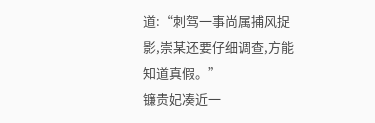道:“刺驾一事尚属捕风捉影,崇某还要仔细调查,方能知道真假。”
镰贵妃凑近一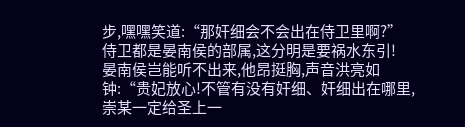步,嘿嘿笑道:“那奸细会不会出在侍卫里啊?”
侍卫都是晏南侯的部属,这分明是要祸水东引!
晏南侯岂能听不出来,他昂挺胸,声音洪亮如钟:“贵妃放心!不管有没有奸细、奸细出在哪里,崇某一定给圣上一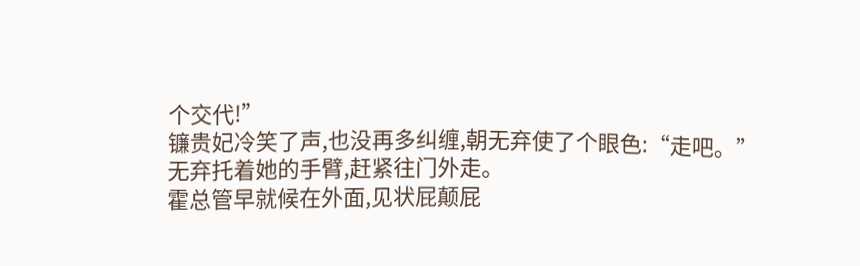个交代!”
镰贵妃冷笑了声,也没再多纠缠,朝无弃使了个眼色:“走吧。”
无弃托着她的手臂,赶紧往门外走。
霍总管早就候在外面,见状屁颠屁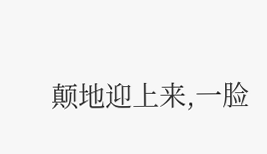颠地迎上来,一脸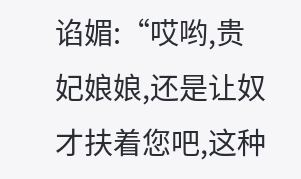谄媚:“哎哟,贵妃娘娘,还是让奴才扶着您吧,这种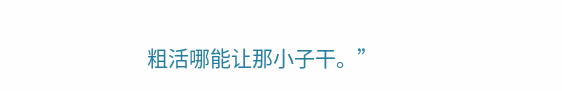粗活哪能让那小子干。”